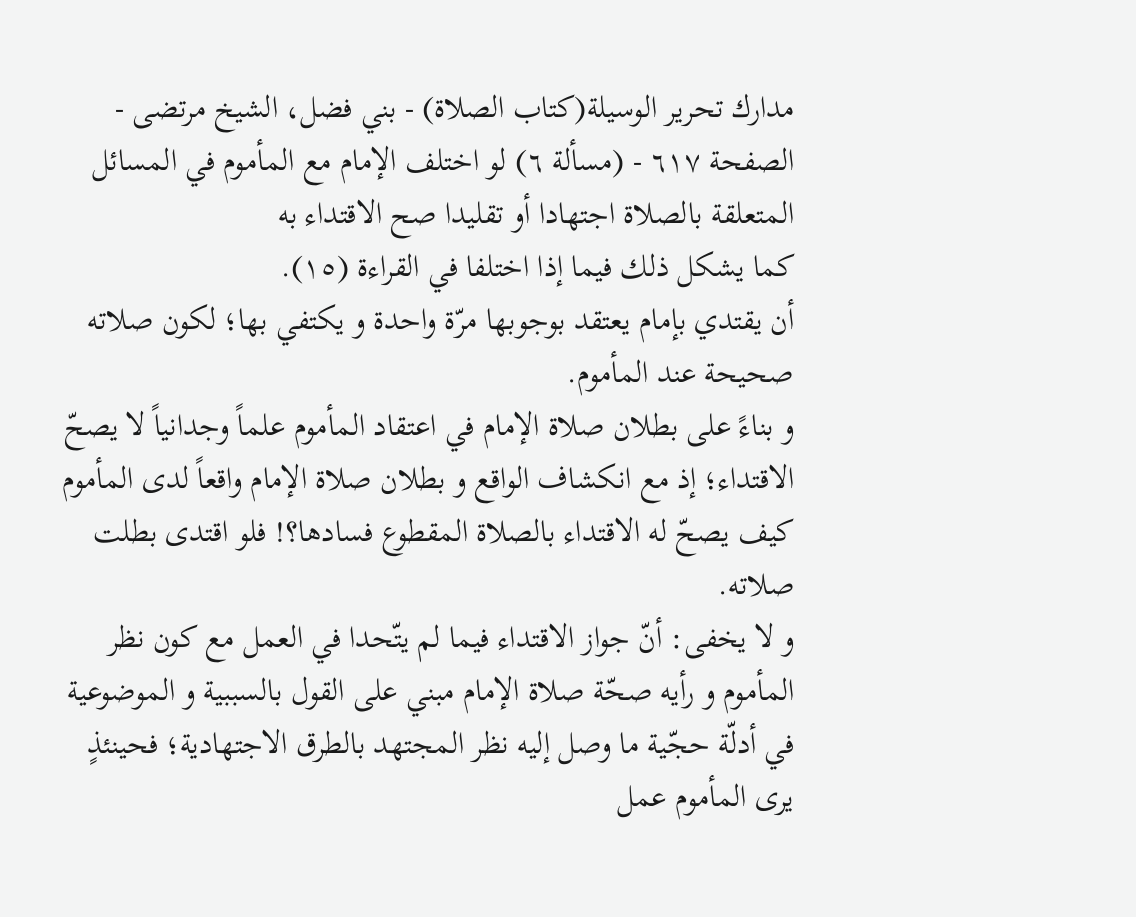مدارك تحرير الوسيلة(كتاب الصلاة) - بني فضل، الشيخ مرتضى - الصفحة ٦١٧ - (مسألة ٦) لو اختلف الإمام مع المأموم في المسائل المتعلقة بالصلاة اجتهادا أو تقليدا صح الاقتداء به
كما يشكل ذلك فيما إذا اختلفا في القراءة (١٥).
أن يقتدي بإمام يعتقد بوجوبها مرّة واحدة و يكتفي بها؛ لكون صلاته صحيحة عند المأموم.
و بناءً على بطلان صلاة الإمام في اعتقاد المأموم علماً وجدانياً لا يصحّ الاقتداء؛ إذ مع انكشاف الواقع و بطلان صلاة الإمام واقعاً لدى المأموم كيف يصحّ له الاقتداء بالصلاة المقطوع فسادها؟! فلو اقتدى بطلت صلاته.
و لا يخفى: أنّ جواز الاقتداء فيما لم يتّحدا في العمل مع كون نظر المأموم و رأيه صحّة صلاة الإمام مبني على القول بالسببية و الموضوعية في أدلّة حجّية ما وصل إليه نظر المجتهد بالطرق الاجتهادية؛ فحينئذٍ يرى المأموم عمل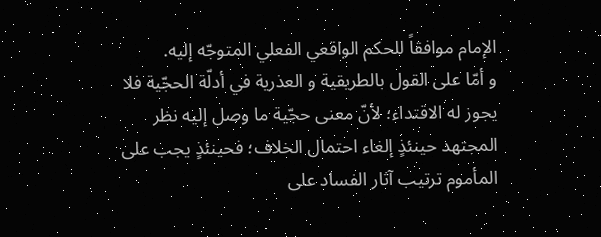الإمام موافقاً للحكم الواقعي الفعلي المتوجّه إليه.
و أمّا على القول بالطريقية و العذرية في أدلّة الحجّية فلا يجوز له الاقتداء؛ لأنّ معنى حجّية ما وصل إليه نظر المجتهد حينئذٍ إلغاء احتمال الخلاف؛ فحينئذٍ يجب على المأموم ترتيب آثار الفساد على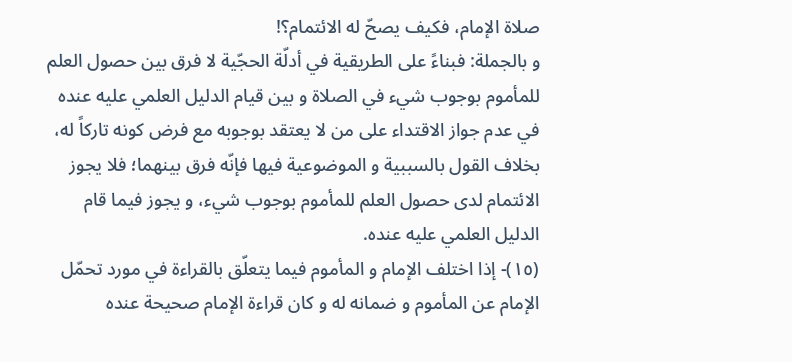صلاة الإمام، فكيف يصحّ له الائتمام؟!
و بالجملة: فبناءً على الطريقية في أدلّة الحجّية لا فرق بين حصول العلم للمأموم بوجوب شيء في الصلاة و بين قيام الدليل العلمي عليه عنده في عدم جواز الاقتداء على من لا يعتقد بوجوبه مع فرض كونه تاركاً له، بخلاف القول بالسببية و الموضوعية فيها فإنّه فرق بينهما؛ فلا يجوز الائتمام لدى حصول العلم للمأموم بوجوب شيء، و يجوز فيما قام الدليل العلمي عليه عنده.
(١٥)- إذا اختلف الإمام و المأموم فيما يتعلّق بالقراءة في مورد تحمّل الإمام عن المأموم و ضمانه له و كان قراءة الإمام صحيحة عنده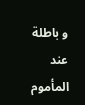و باطلة عند المأموم